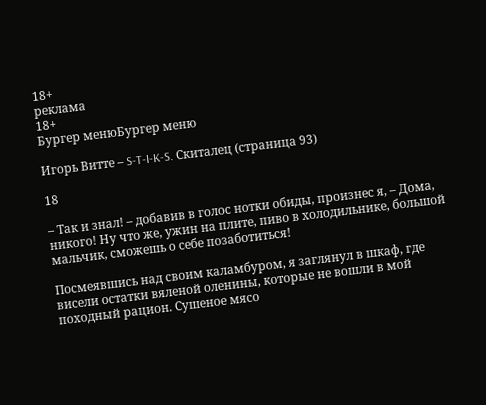18+
реклама
18+
Бургер менюБургер меню

Игорь Витте – S-T-I-K-S. Скиталец (страница 93)

18

– Так и знал! – добавив в голос нотки обиды, произнес я, – Дома, никого! Ну что же, ужин на плите, пиво в холодильнике, большой мальчик, сможешь о себе позаботиться!

Посмеявшись над своим каламбуром, я заглянул в шкаф, где висели остатки вяленой оленины, которые не вошли в мой походный рацион. Сушеное мясо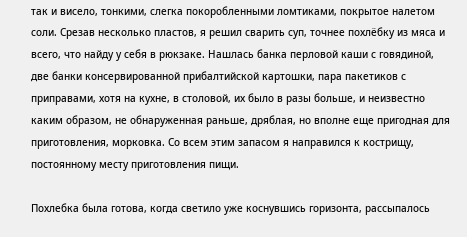так и висело, тонкими, слегка покоробленными ломтиками, покрытое налетом соли. Срезав несколько пластов, я решил сварить суп, точнее похлёбку из мяса и всего, что найду у себя в рюкзаке. Нашлась банка перловой каши с говядиной, две банки консервированной прибалтийской картошки, пара пакетиков с приправами, хотя на кухне, в столовой, их было в разы больше, и неизвестно каким образом, не обнаруженная раньше, дряблая, но вполне еще пригодная для приготовления, морковка. Со всем этим запасом я направился к кострищу, постоянному месту приготовления пищи.

Похлебка была готова, когда светило уже коснувшись горизонта, рассыпалось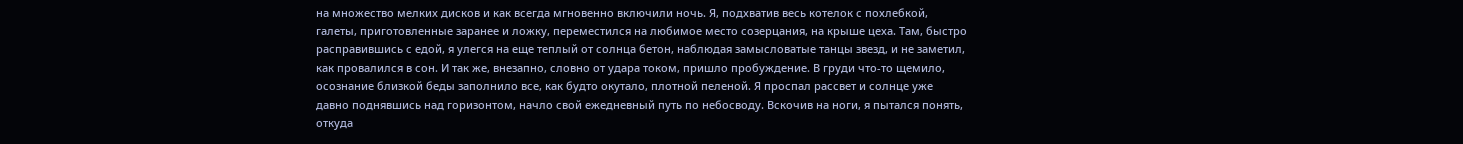на множество мелких дисков и как всегда мгновенно включили ночь. Я, подхватив весь котелок с похлебкой, галеты, приготовленные заранее и ложку, переместился на любимое место созерцания, на крыше цеха. Там, быстро расправившись с едой, я улегся на еще теплый от солнца бетон, наблюдая замысловатые танцы звезд, и не заметил, как провалился в сон. И так же, внезапно, словно от удара током, пришло пробуждение. В груди что-то щемило, осознание близкой беды заполнило все, как будто окутало, плотной пеленой. Я проспал рассвет и солнце уже давно поднявшись над горизонтом, начло свой ежедневный путь по небосводу. Вскочив на ноги, я пытался понять, откуда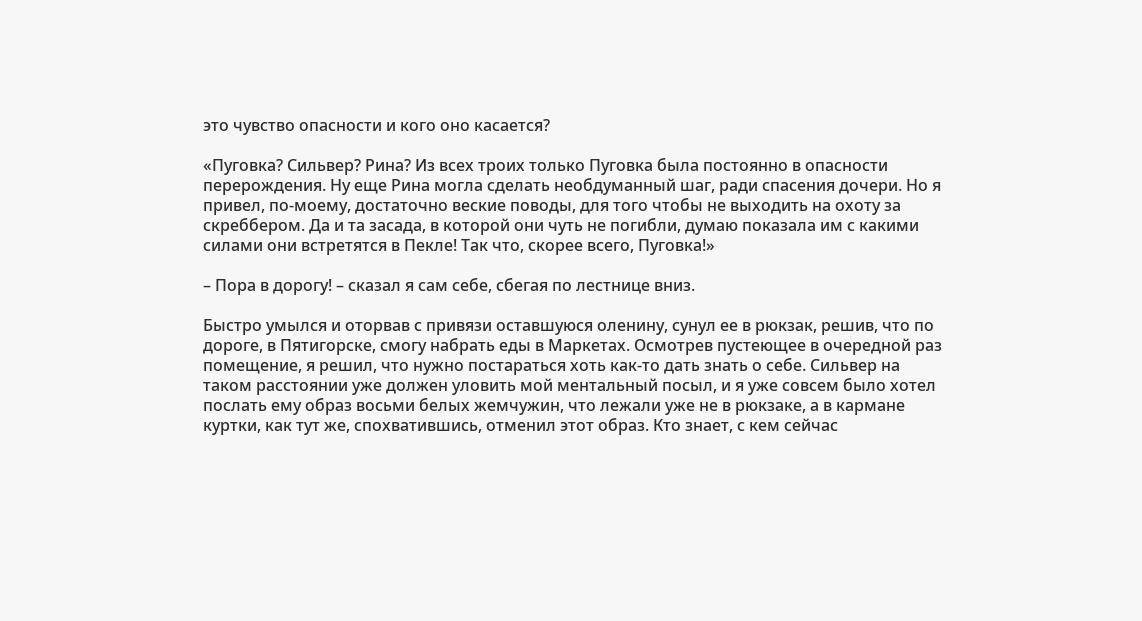это чувство опасности и кого оно касается?

«Пуговка? Сильвер? Рина? Из всех троих только Пуговка была постоянно в опасности перерождения. Ну еще Рина могла сделать необдуманный шаг, ради спасения дочери. Но я привел, по-моему, достаточно веские поводы, для того чтобы не выходить на охоту за скреббером. Да и та засада, в которой они чуть не погибли, думаю показала им с какими силами они встретятся в Пекле! Так что, скорее всего, Пуговка!»

– Пора в дорогу! – сказал я сам себе, сбегая по лестнице вниз.

Быстро умылся и оторвав с привязи оставшуюся оленину, сунул ее в рюкзак, решив, что по дороге, в Пятигорске, смогу набрать еды в Маркетах. Осмотрев пустеющее в очередной раз помещение, я решил, что нужно постараться хоть как-то дать знать о себе. Сильвер на таком расстоянии уже должен уловить мой ментальный посыл, и я уже совсем было хотел послать ему образ восьми белых жемчужин, что лежали уже не в рюкзаке, а в кармане куртки, как тут же, спохватившись, отменил этот образ. Кто знает, с кем сейчас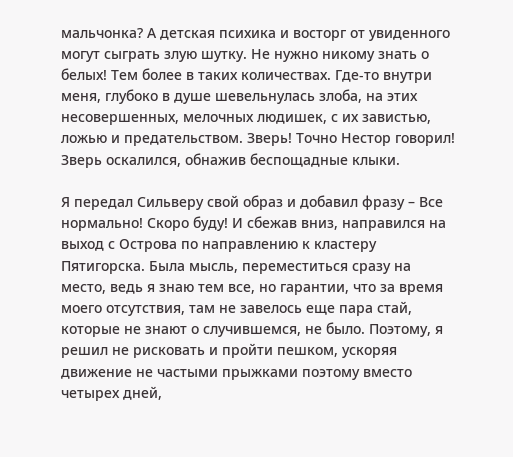мальчонка? А детская психика и восторг от увиденного могут сыграть злую шутку. Не нужно никому знать о белых! Тем более в таких количествах. Где-то внутри меня, глубоко в душе шевельнулась злоба, на этих несовершенных, мелочных людишек, с их завистью, ложью и предательством. Зверь! Точно Нестор говорил! Зверь оскалился, обнажив беспощадные клыки.

Я передал Сильверу свой образ и добавил фразу – Все нормально! Скоро буду! И сбежав вниз, направился на выход с Острова по направлению к кластеру Пятигорска. Была мысль, переместиться сразу на место, ведь я знаю тем все, но гарантии, что за время моего отсутствия, там не завелось еще пара стай, которые не знают о случившемся, не было. Поэтому, я решил не рисковать и пройти пешком, ускоряя движение не частыми прыжками поэтому вместо четырех дней,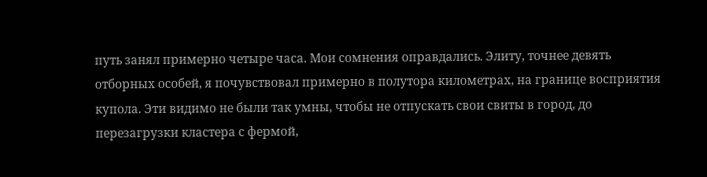путь занял примерно четыре часа. Мои сомнения оправдались. Элиту, точнее девять отборных особей, я почувствовал примерно в полутора километрах, на границе восприятия купола. Эти видимо не были так умны, чтобы не отпускать свои свиты в город, до перезагрузки кластера с фермой,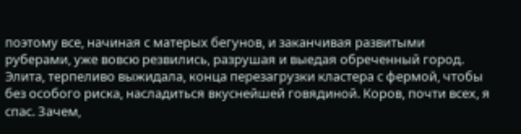поэтому все, начиная с матерых бегунов, и заканчивая развитыми руберами, уже вовсю резвились, разрушая и выедая обреченный город. Элита, терпеливо выжидала, конца перезагрузки кластера с фермой, чтобы без особого риска, насладиться вкуснейшей говядиной. Коров, почти всех, я спас. Зачем,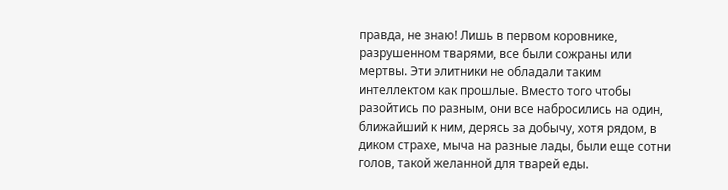правда, не знаю! Лишь в первом коровнике, разрушенном тварями, все были сожраны или мертвы. Эти элитники не обладали таким интеллектом как прошлые. Вместо того чтобы разойтись по разным, они все набросились на один, ближайший к ним, дерясь за добычу, хотя рядом, в диком страхе, мыча на разные лады, были еще сотни голов, такой желанной для тварей еды.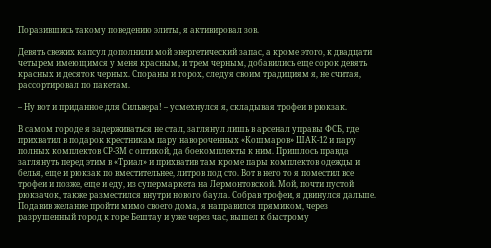Поразившись такому поведению элиты, я активировал зов.

Девять свежих капсул дополнили мой энергетический запас, а кроме этого, к двадцати четырем имеющимся у меня красным, и трем черным, добавились еще сорок девять красных и десяток черных. Спораны и горох, следуя своим традициям я, не считая, рассортировал по пакетам.

– Ну вот и приданное для Сильвера! – усмехнулся я, складывая трофеи в рюкзак.

В самом городе я задерживаться не стал, заглянул лишь в арсенал управы ФСБ, где прихватил в подарок крестникам пару навороченных «Кошмаров» ШАК-12 и пару полных комплектов СР-3М с оптикой, да боекомплекты к ним. Пришлось правда заглянуть перед этим в «Триал» и прихватив там кроме пары комплектов одежды и белья, еще и рюкзак по вместительнее, литров под сто. Вот в него то я поместил все трофеи и позже, еще и еду, из супермаркета на Лермонтовской. Мой, почти пустой рюкзачок, также разместился внутри нового баула. Собрав трофеи, я двинулся дальше. Подавив желание пройти мимо своего дома, я направился прямиком, через разрушенный город к горе Бештау и уже через час, вышел к быстрому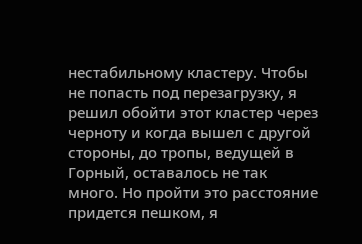нестабильному кластеру. Чтобы не попасть под перезагрузку, я решил обойти этот кластер через черноту и когда вышел с другой стороны, до тропы, ведущей в Горный, оставалось не так много. Но пройти это расстояние придется пешком, я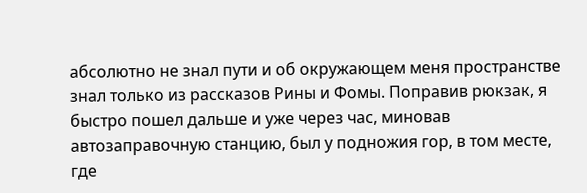абсолютно не знал пути и об окружающем меня пространстве знал только из рассказов Рины и Фомы. Поправив рюкзак, я быстро пошел дальше и уже через час, миновав автозаправочную станцию, был у подножия гор, в том месте, где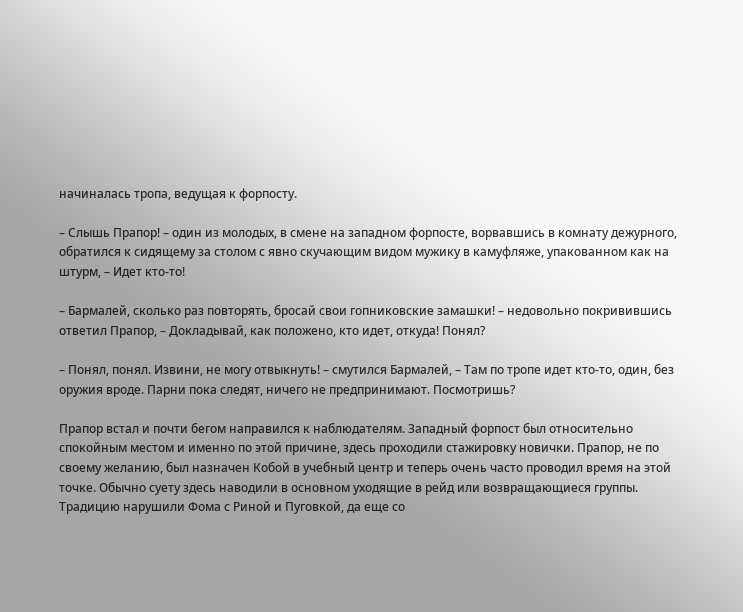начиналась тропа, ведущая к форпосту.

– Слышь Прапор! – один из молодых, в смене на западном форпосте, ворвавшись в комнату дежурного, обратился к сидящему за столом с явно скучающим видом мужику в камуфляже, упакованном как на штурм, – Идет кто-то!

– Бармалей, сколько раз повторять, бросай свои гопниковские замашки! – недовольно покривившись ответил Прапор, – Докладывай, как положено, кто идет, откуда! Понял?

– Понял, понял. Извини, не могу отвыкнуть! – смутился Бармалей, – Там по тропе идет кто-то, один, без оружия вроде. Парни пока следят, ничего не предпринимают. Посмотришь?

Прапор встал и почти бегом направился к наблюдателям. Западный форпост был относительно спокойным местом и именно по этой причине, здесь проходили стажировку новички. Прапор, не по своему желанию, был назначен Кобой в учебный центр и теперь очень часто проводил время на этой точке. Обычно суету здесь наводили в основном уходящие в рейд или возвращающиеся группы. Традицию нарушили Фома с Риной и Пуговкой, да еще со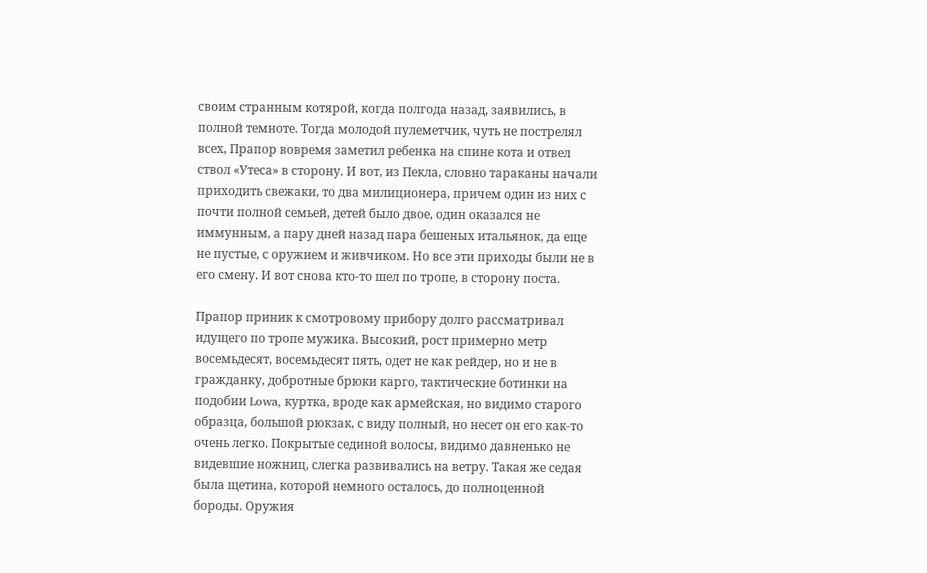своим странным котярой, когда полгода назад, заявились, в полной темноте. Тогда молодой пулеметчик, чуть не пострелял всех, Прапор вовремя заметил ребенка на спине кота и отвел ствол «Утеса» в сторону. И вот, из Пекла, словно тараканы начали приходить свежаки, то два милиционера, причем один из них с почти полной семьей, детей было двое, один оказался не иммунным, а пару дней назад пара бешеных итальянок, да еще не пустые, с оружием и живчиком. Но все эти приходы были не в его смену. И вот снова кто-то шел по тропе, в сторону поста.

Прапор приник к смотровому прибору долго рассматривал идущего по тропе мужика. Высокий, рост примерно метр восемьдесят, восемьдесят пять, одет не как рейдер, но и не в гражданку, добротные брюки карго, тактические ботинки на подобии Lowa, куртка, вроде как армейская, но видимо старого образца, большой рюкзак, с виду полный, но несет он его как-то очень легко. Покрытые сединой волосы, видимо давненько не видевшие ножниц, слегка развивались на ветру. Такая же седая была щетина, которой немного осталось, до полноценной бороды. Оружия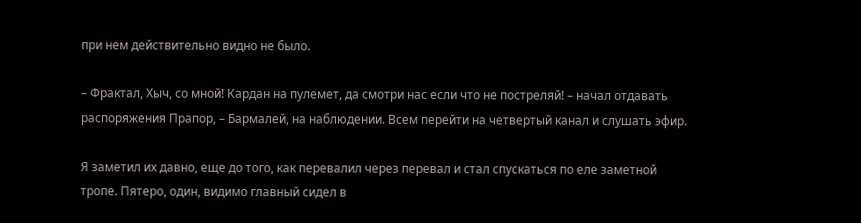при нем действительно видно не было.

– Фрактал, Хыч, со мной! Кардан на пулемет, да смотри нас если что не постреляй! – начал отдавать распоряжения Прапор, – Бармалей, на наблюдении. Всем перейти на четвертый канал и слушать эфир.

Я заметил их давно, еще до того, как перевалил через перевал и стал спускаться по еле заметной тропе. Пятеро, один, видимо главный сидел в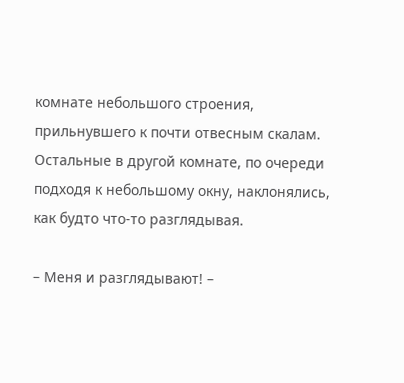комнате небольшого строения, прильнувшего к почти отвесным скалам. Остальные в другой комнате, по очереди подходя к небольшому окну, наклонялись, как будто что-то разглядывая.

– Меня и разглядывают! –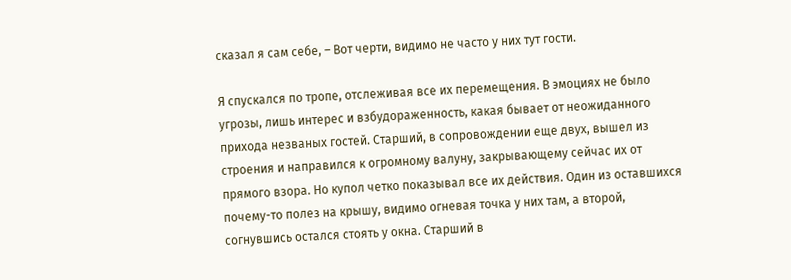сказал я сам себе, – Вот черти, видимо не часто у них тут гости.

Я спускался по тропе, отслеживая все их перемещения. В эмоциях не было угрозы, лишь интерес и взбудораженность, какая бывает от неожиданного прихода незваных гостей. Старший, в сопровождении еще двух, вышел из строения и направился к огромному валуну, закрывающему сейчас их от прямого взора. Но купол четко показывал все их действия. Один из оставшихся почему-то полез на крышу, видимо огневая точка у них там, а второй, согнувшись остался стоять у окна. Старший в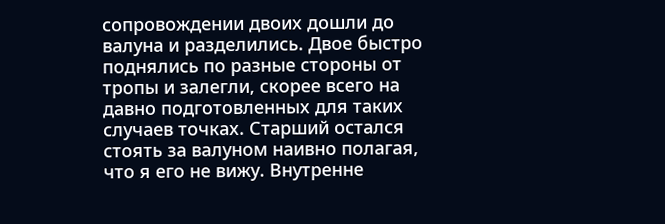сопровождении двоих дошли до валуна и разделились. Двое быстро поднялись по разные стороны от тропы и залегли, скорее всего на давно подготовленных для таких случаев точках. Старший остался стоять за валуном наивно полагая, что я его не вижу. Внутренне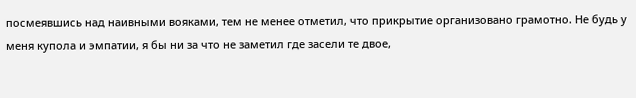посмеявшись над наивными вояками, тем не менее отметил, что прикрытие организовано грамотно. Не будь у меня купола и эмпатии, я бы ни за что не заметил где засели те двое,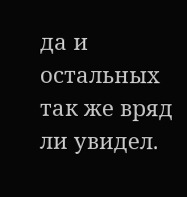да и остальных так же вряд ли увидел.